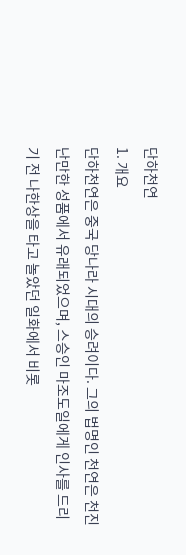단하천연
1. 개요
단하천연은 중국 당나라 시대의 승려이다. 그의 법명인 천연은 천진난만한 성품에서 유래되었으며, 스승인 마조도일에게 인사를 드리기 전 나한상을 타고 놀았던 일화에서 비롯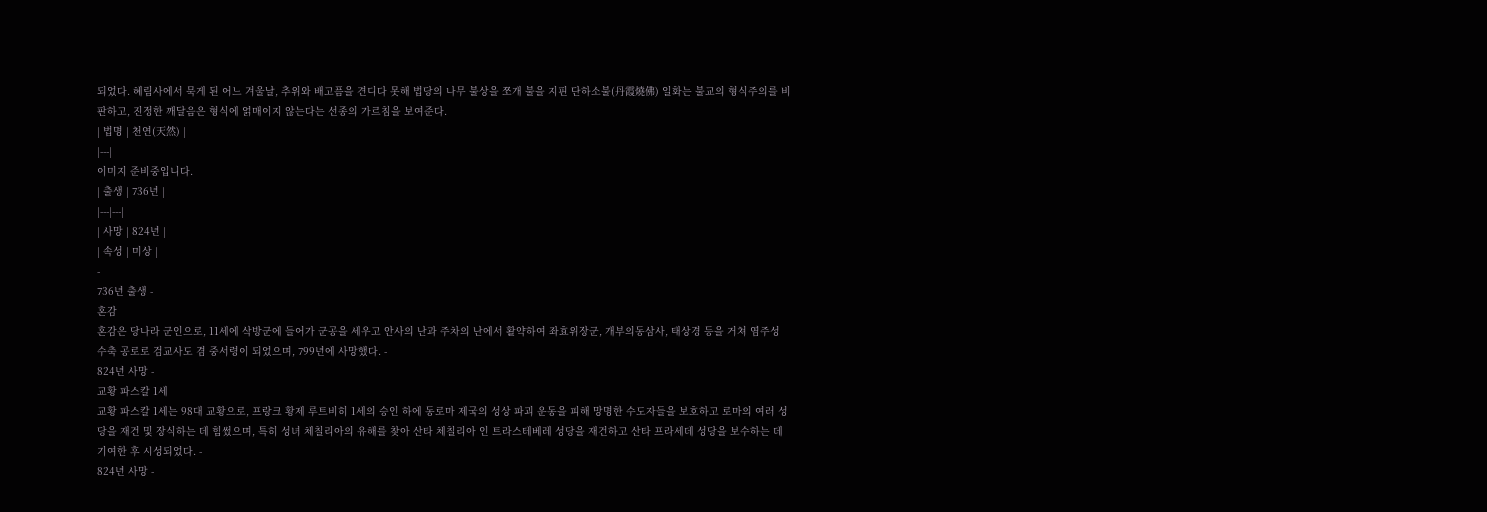되었다. 혜림사에서 묵게 된 어느 겨울날, 추위와 배고픔을 견디다 못해 법당의 나무 불상을 쪼개 불을 지핀 단하소불(丹霞燒佛) 일화는 불교의 형식주의를 비판하고, 진정한 깨달음은 형식에 얽매이지 않는다는 선종의 가르침을 보여준다.
| 법명 | 천연(天然) |
|---|
이미지 준비중입니다.
| 출생 | 736년 |
|---|---|
| 사망 | 824년 |
| 속성 | 미상 |
-
736년 출생 -
혼감
혼감은 당나라 군인으로, 11세에 삭방군에 들어가 군공을 세우고 안사의 난과 주차의 난에서 활약하여 좌효위장군, 개부의동삼사, 태상경 등을 거쳐 염주성 수축 공로로 검교사도 겸 중서령이 되었으며, 799년에 사망했다. -
824년 사망 -
교황 파스칼 1세
교황 파스칼 1세는 98대 교황으로, 프랑크 황제 루트비히 1세의 승인 하에 동로마 제국의 성상 파괴 운동을 피해 망명한 수도자들을 보호하고 로마의 여러 성당을 재건 및 장식하는 데 힘썼으며, 특히 성녀 체칠리아의 유해를 찾아 산타 체칠리아 인 트라스테베레 성당을 재건하고 산타 프라세데 성당을 보수하는 데 기여한 후 시성되었다. -
824년 사망 -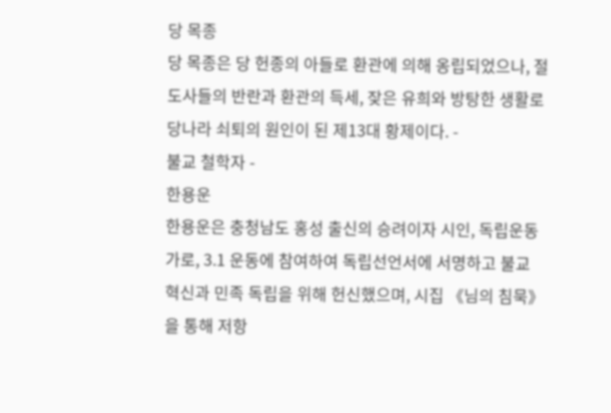당 목종
당 목종은 당 헌종의 아들로 환관에 의해 옹립되었으나, 절도사들의 반란과 환관의 득세, 잦은 유희와 방탕한 생활로 당나라 쇠퇴의 원인이 된 제13대 황제이다. -
불교 철학자 -
한용운
한용운은 충청남도 홍성 출신의 승려이자 시인, 독립운동가로, 3.1 운동에 참여하여 독립선언서에 서명하고 불교 혁신과 민족 독립을 위해 헌신했으며, 시집 《님의 침묵》을 통해 저항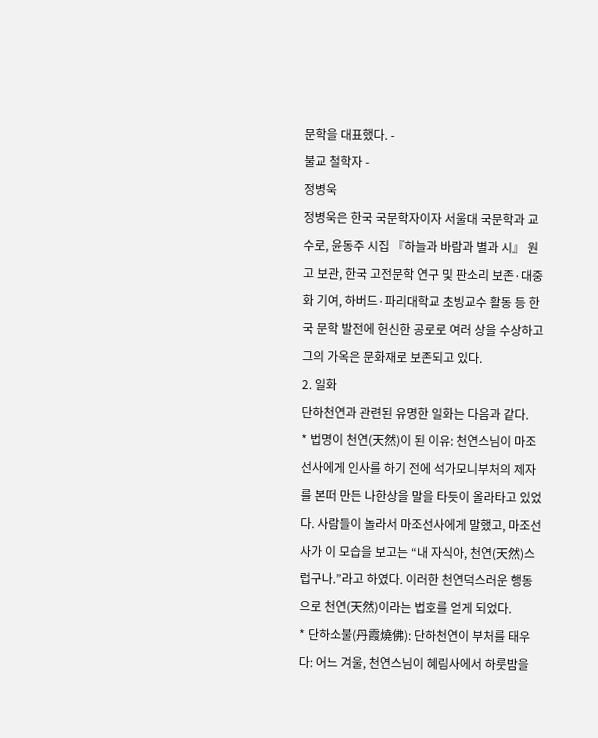문학을 대표했다. -
불교 철학자 -
정병욱
정병욱은 한국 국문학자이자 서울대 국문학과 교수로, 윤동주 시집 『하늘과 바람과 별과 시』 원고 보관, 한국 고전문학 연구 및 판소리 보존·대중화 기여, 하버드·파리대학교 초빙교수 활동 등 한국 문학 발전에 헌신한 공로로 여러 상을 수상하고 그의 가옥은 문화재로 보존되고 있다.
2. 일화
단하천연과 관련된 유명한 일화는 다음과 같다.
* 법명이 천연(天然)이 된 이유: 천연스님이 마조선사에게 인사를 하기 전에 석가모니부처의 제자를 본떠 만든 나한상을 말을 타듯이 올라타고 있었다. 사람들이 놀라서 마조선사에게 말했고, 마조선사가 이 모습을 보고는 “내 자식아, 천연(天然)스럽구나.”라고 하였다. 이러한 천연덕스러운 행동으로 천연(天然)이라는 법호를 얻게 되었다.
* 단하소불(丹霞燒佛): 단하천연이 부처를 태우다: 어느 겨울, 천연스님이 혜림사에서 하룻밤을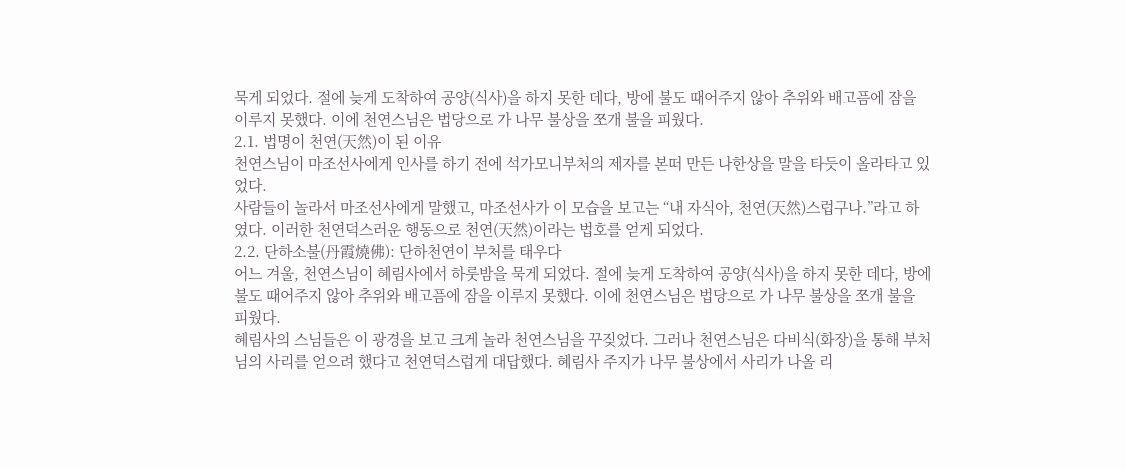묵게 되었다. 절에 늦게 도착하여 공양(식사)을 하지 못한 데다, 방에 불도 때어주지 않아 추위와 배고픔에 잠을 이루지 못했다. 이에 천연스님은 법당으로 가 나무 불상을 쪼개 불을 피웠다.
2.1. 법명이 천연(天然)이 된 이유
천연스님이 마조선사에게 인사를 하기 전에 석가모니부처의 제자를 본떠 만든 나한상을 말을 타듯이 올라타고 있었다.
사람들이 놀라서 마조선사에게 말했고, 마조선사가 이 모습을 보고는 “내 자식아, 천연(天然)스럽구나.”라고 하였다. 이러한 천연덕스러운 행동으로 천연(天然)이라는 법호를 얻게 되었다.
2.2. 단하소불(丹霞燒佛): 단하천연이 부처를 태우다
어느 겨울, 천연스님이 혜림사에서 하룻밤을 묵게 되었다. 절에 늦게 도착하여 공양(식사)을 하지 못한 데다, 방에 불도 때어주지 않아 추위와 배고픔에 잠을 이루지 못했다. 이에 천연스님은 법당으로 가 나무 불상을 쪼개 불을 피웠다.
혜림사의 스님들은 이 광경을 보고 크게 놀라 천연스님을 꾸짖었다. 그러나 천연스님은 다비식(화장)을 통해 부처님의 사리를 얻으려 했다고 천연덕스럽게 대답했다. 혜림사 주지가 나무 불상에서 사리가 나올 리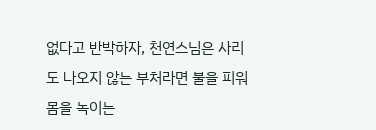없다고 반박하자, 천연스님은 사리도 나오지 않는 부처라면 불을 피워 몸을 녹이는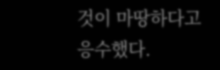것이 마땅하다고 응수했다.